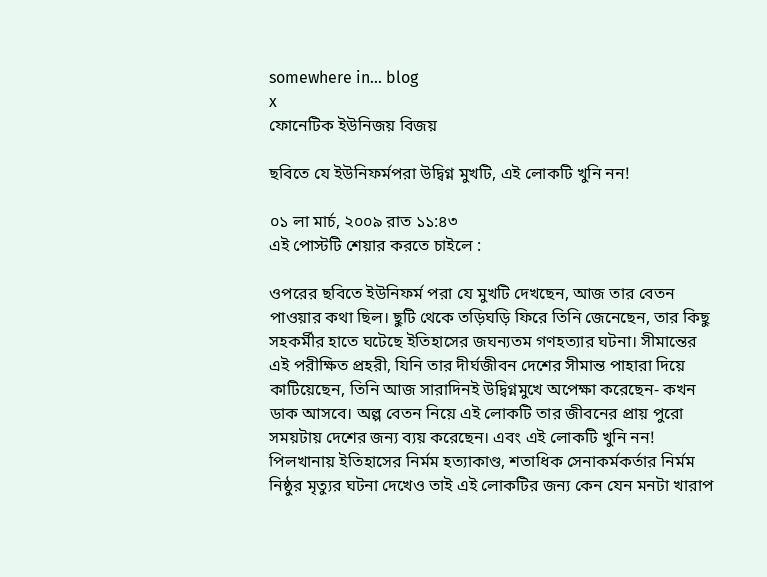somewhere in... blog
x
ফোনেটিক ইউনিজয় বিজয়

ছবিতে যে ইউনিফর্মপরা উদ্বিগ্ন মুখটি, এই লোকটি খুনি নন!

০১ লা মার্চ, ২০০৯ রাত ১১:৪৩
এই পোস্টটি শেয়ার করতে চাইলে :

ওপরের ছবিতে ইউনিফর্ম পরা যে মুখটি দেখছেন, আজ তার বেতন পাওয়ার কথা ছিল। ছুটি থেকে তড়িঘড়ি ফিরে তিনি জেনেছেন, তার কিছু সহকর্মীর হাতে ঘটেছে ইতিহাসের জঘন্যতম গণহত্যার ঘটনা। সীমান্তের এই পরীক্ষিত প্রহরী, যিনি তার দীর্ঘজীবন দেশের সীমান্ত পাহারা দিয়ে কাটিয়েছেন, তিনি আজ সারাদিনই উদ্বিগ্নমুখে অপেক্ষা করেছেন- কখন ডাক আসবে। অল্প বেতন নিয়ে এই লোকটি তার জীবনের প্রায় পুরো সময়টায় দেশের জন্য ব্যয় করেছেন। এবং এই লোকটি খুনি নন! পিলখানায় ইতিহাসের নির্মম হত্যাকাণ্ড, শতাধিক সেনাকর্মকর্তার নির্মম নিষ্ঠুর মৃত্যুর ঘটনা দেখেও তাই এই লোকটির জন্য কেন যেন মনটা খারাপ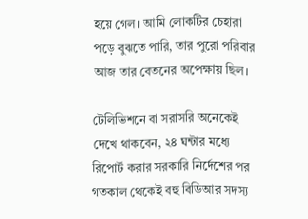হয়ে গেল। আমি লোকটির চেহারা পড়ে বুঝতে পারি, তার পুরো পরিবার আজ তার বেতনের অপেক্ষায় ছিল।

টেলিভিশনে বা সরাসরি অনেকেই দেখে থাকবেন, ২৪ ঘন্টার মধ্যে রিপোর্ট করার সরকারি নির্দেশের পর গতকাল থেকেই বহু বিডিআর সদস্য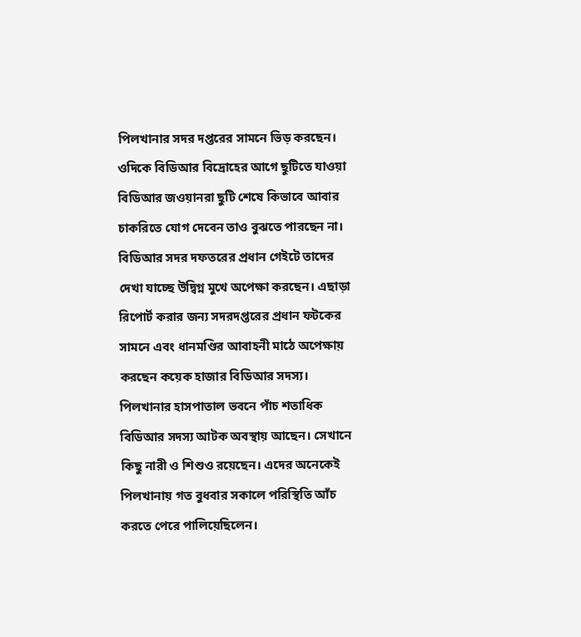পিলখানার সদর দপ্তরের সামনে ভিড় করছেন। ওদিকে বিডিআর বিদ্রোহের আগে ছুটিতে যাওয়া বিডিআর জওয়ানরা ছুটি শেষে কিভাবে আবার চাকরিতে যোগ দেবেন তাও বুঝতে পারছেন না। বিডিআর সদর দফতরের প্রধান গেইটে তাদের দেখা যাচ্ছে উদ্বিগ্ন মুখে অপেক্ষা করছেন। এছাড়া রিপোর্ট করার জন্য সদরদপ্তরের প্রধান ফটকের সামনে এবং ধানমণ্ডির আবাহনী মাঠে অপেক্ষায় করছেন কয়েক হাজার বিডিআর সদস্য। পিলখানার হাসপাতাল ভবনে পাঁচ শতাধিক বিডিআর সদস্য আটক অবস্থায় আছেন। সেখানে কিছু নারী ও শিশুও রয়েছেন। এদের অনেকেই পিলখানায় গত বুধবার সকালে পরিস্থিতি আঁচ করতে পেরে পালিয়েছিলেন।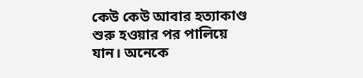কেউ কেউ আবার হত্যাকাণ্ড শুরু হওয়ার পর পালিয়ে যান। অনেকে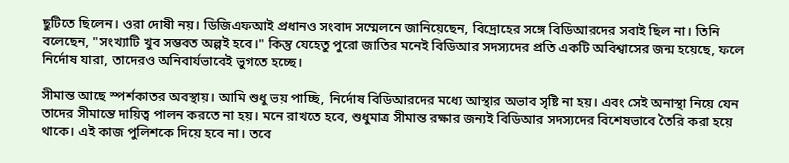ছুটিতে ছিলেন। ওরা দোষী নয়। ডিজিএফআই প্রধানও সংবাদ সম্মেলনে জানিয়েছেন, বিদ্রোহের সঙ্গে বিডিআরদের সবাই ছিল না। তিনি বলেছেন, "সংখ্যাটি খুব সম্ভবত অল্পই হবে।" কিন্তু যেহেতু পুরো জাতির মনেই বিডিআর সদস্যদের প্রতি একটি অবিশ্বাসের জন্ম হয়েছে, ফলে নির্দোষ যারা, তাদেরও অনিবার্যভাবেই ভুগতে হচ্ছে।

সীমান্ত আছে স্পর্শকাতর অবস্থায়। আমি শুধু ভয় পাচ্ছি, নির্দোষ বিডিআরদের মধ্যে আস্থার অভাব সৃষ্টি না হয়। এবং সেই অনাস্থা নিয়ে যেন তাদের সীমান্তে দায়িত্ব পালন করতে না হয়। মনে রাখতে হবে, শুধুমাত্র সীমান্ত রক্ষার জন্যই বিডিআর সদস্যদের বিশেষভাবে তৈরি করা হয়ে থাকে। এই কাজ পুলিশকে দিয়ে হবে না। তবে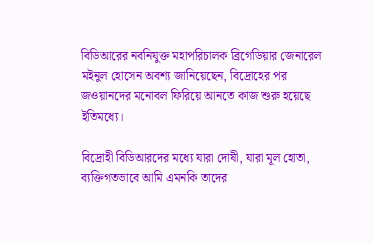বিডিআরের নবনিযুক্ত মহাপরিচালক ব্রিগেডিয়ার জেনারেল মইনুল হোসেন অবশ্য জানিয়েছেন, বিদ্রোহের পর জওয়ানদের মনোবল ফিরিয়ে আনতে কাজ শুরু হয়েছে ইতিমধ্যে।

বিদ্রোহী বিডিআরদের মধ্যে যারা দোষী, যারা মূল হোতা, ব্যক্তিগতভাবে আমি এমনকি তাদের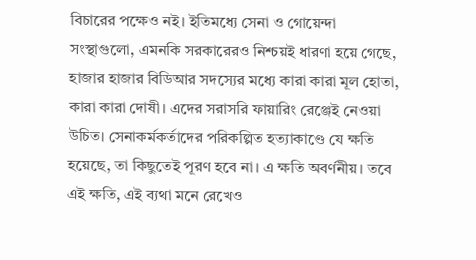বিচারের পক্ষেও নই। ইতিমধ্যে সেনা ও গোয়েন্দা সংস্থাগুলো, এমনকি সরকারেরও নিশ্চয়ই ধারণা হয়ে গেছে, হাজার হাজার বিডিআর সদস্যের মধ্যে কারা কারা মূল হোতা, কারা কারা দোষী। এদের সরাসরি ফায়ারিং রেঞ্জেই নেওয়া উচিত। সেনাকর্মকর্তাদের পরিকল্পিত হত্যাকাণ্ডে যে ক্ষতি হয়েছে, তা কিছুতেই পূরণ হবে না। এ ক্ষতি অবর্ণনীয়। তবে এই ক্ষতি, এই ব্যথা মনে রেখেও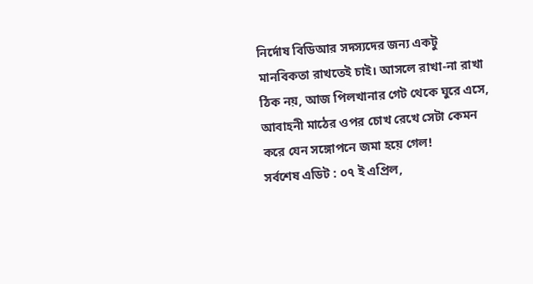নির্দোষ বিডিআর সদস্যদের জন্য একটু মানবিকতা রাখতেই চাই। আসলে রাখা-না রাখা ঠিক নয়, আজ পিলখানার গেট থেকে ঘুরে এসে, আবাহনী মাঠের ওপর চোখ রেখে সেটা কেমন করে যেন সঙ্গোপনে জমা হয়ে গেল!
সর্বশেষ এডিট : ০৭ ই এপ্রিল,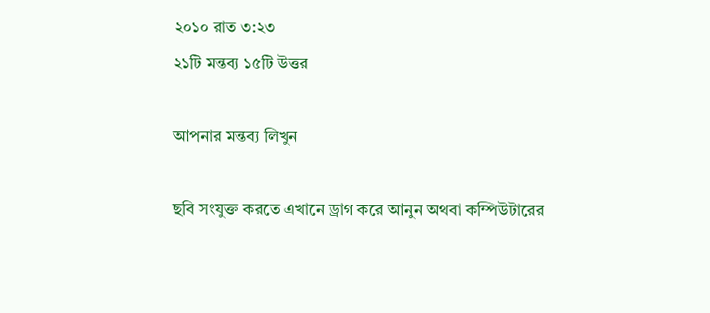২০১০ রাত ৩:২৩
২১টি মন্তব্য ১৫টি উত্তর

আপনার মন্তব্য লিখুন

ছবি সংযুক্ত করতে এখানে ড্রাগ করে আনুন অথবা কম্পিউটারের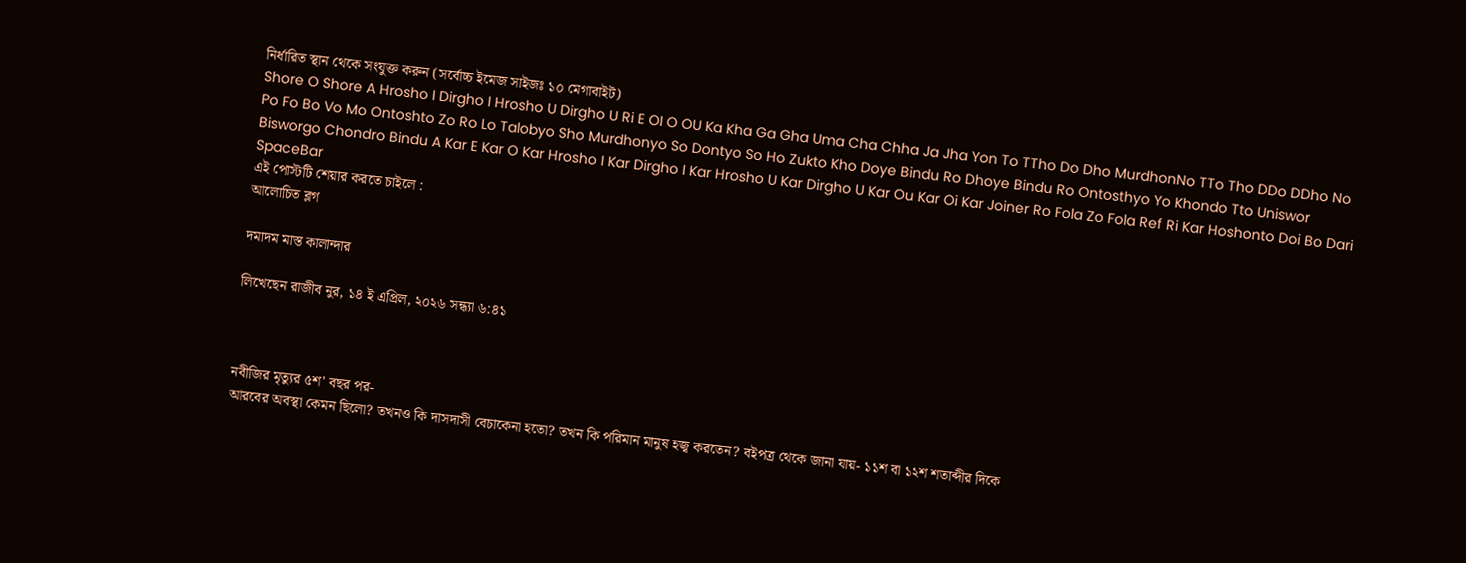নির্ধারিত স্থান থেকে সংযুক্ত করুন (সর্বোচ্চ ইমেজ সাইজঃ ১০ মেগাবাইট)
Shore O Shore A Hrosho I Dirgho I Hrosho U Dirgho U Ri E OI O OU Ka Kha Ga Gha Uma Cha Chha Ja Jha Yon To TTho Do Dho MurdhonNo TTo Tho DDo DDho No Po Fo Bo Vo Mo Ontoshto Zo Ro Lo Talobyo Sho Murdhonyo So Dontyo So Ho Zukto Kho Doye Bindu Ro Dhoye Bindu Ro Ontosthyo Yo Khondo Tto Uniswor Bisworgo Chondro Bindu A Kar E Kar O Kar Hrosho I Kar Dirgho I Kar Hrosho U Kar Dirgho U Kar Ou Kar Oi Kar Joiner Ro Fola Zo Fola Ref Ri Kar Hoshonto Doi Bo Dari SpaceBar
এই পোস্টটি শেয়ার করতে চাইলে :
আলোচিত ব্লগ

দমাদম মাস্ত কালান্দার

লিখেছেন রাজীব নুর, ১৪ ই এপ্রিল, ২০২৬ সন্ধ্যা ৬:৪১



নবীজির মৃত্যুর ৫শ' বছর পর-
আরবের অবস্থা কেমন ছিলো? তখনও কি দাসদাসী বেচাকেনা হতো? তখন কি পরিমান মানুষ হজ্ব করতেন? বইপত্র থেকে জানা যায়- ১১শ বা ১২শ শতাব্দীর দিকে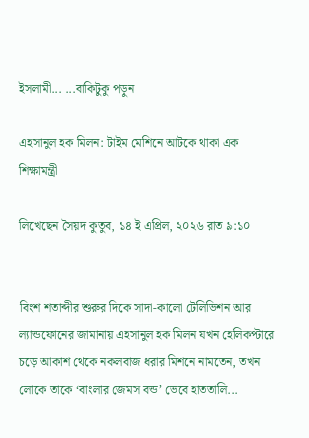ইসলামী... ...বাকিটুকু পড়ুন

এহসানুল হক মিলন: টাইম মেশিনে আটকে থাকা এক শিক্ষামন্ত্রী

লিখেছেন সৈয়দ কুতুব, ১৪ ই এপ্রিল, ২০২৬ রাত ৯:১০


বিংশ শতাব্দীর শুরুর দিকে সাদা-কালো টেলিভিশন আর ল্যান্ডফোনের জামানায় এহসানুল হক মিলন যখন হেলিকপ্টারে চড়ে আকাশ থেকে নকলবাজ ধরার মিশনে নামতেন, তখন লোকে তাকে ‘বাংলার জেমস বন্ড’ ভেবে হাততালি...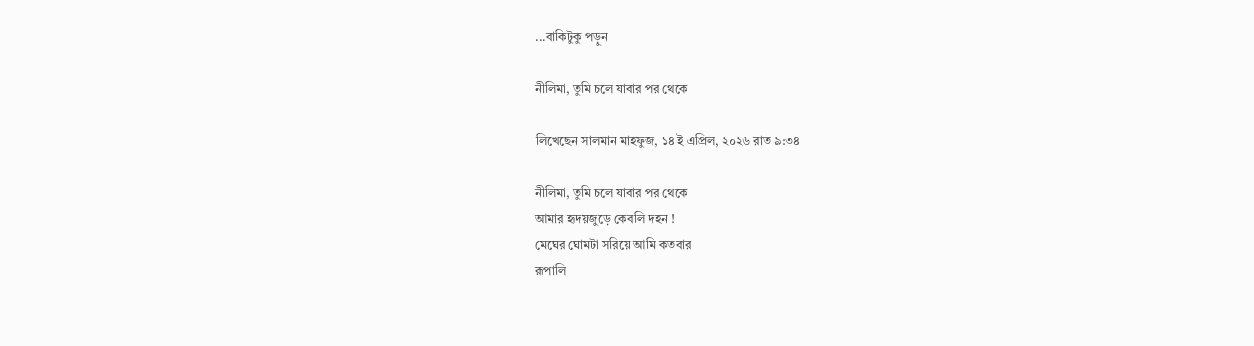...বাকিটুকু পড়ুন

নীলিমা, তুমি চলে যাবার পর থেকে

লিখেছেন সালমান মাহফুজ, ১৪ ই এপ্রিল, ২০২৬ রাত ৯:৩৪

নীলিমা, তুমি চলে যাবার পর থেকে
আমার হৃদয়জুড়ে কেবলি দহন !
মেঘের ঘোমটা সরিয়ে আমি কতবার
রূপালি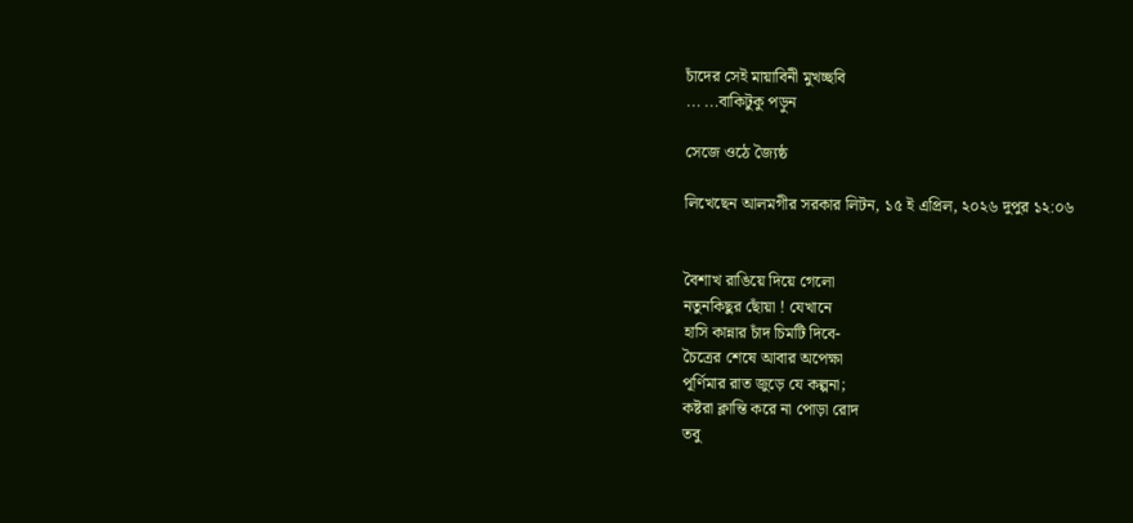চাঁদের সেই মায়াবিনী মুখচ্ছবি
... ...বাকিটুকু পড়ুন

সেজে ওঠে জ্যৈষ্ঠ

লিখেছেন আলমগীর সরকার লিটন, ১৫ ই এপ্রিল, ২০২৬ দুপুর ১২:০৬


বৈশাখ রাঙিয়ে দিয়ে গেলো
নতুনকিছুর ছোঁয়া ! যেখানে
হাসি কান্নার চাঁদ চিমটি দিবে-
চৈত্রের শেষে আবার অপেক্ষা
পূর্ণিমার রাত জুড়ে যে কল্পনা;
কষ্টরা ক্লান্তি করে না পোড়া রোদ
তবু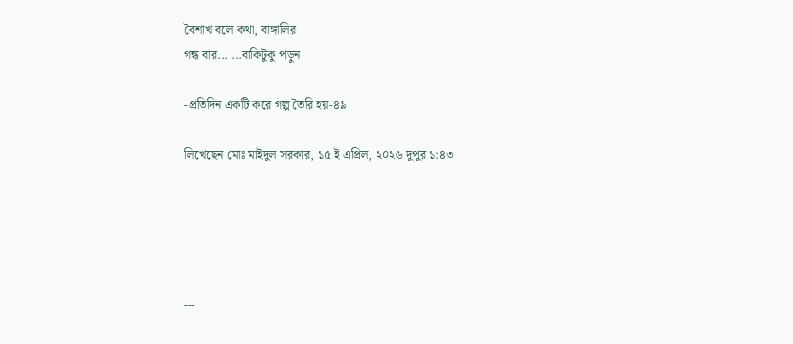বৈশাখ বলে কথা, বাঙ্গালির
গন্ধ বার... ...বাকিটুকু পড়ুন

-প্রতিদিন একটি করে গল্প তৈরি হয়-৪৯

লিখেছেন মোঃ মাইদুল সরকার, ১৫ ই এপ্রিল, ২০২৬ দুপুর ১:৪৩





---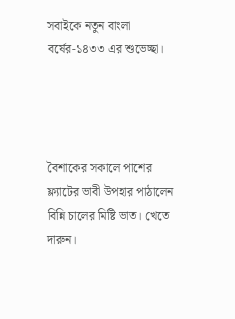সবাইকে নতুন বাংলা বর্ষের-১৪৩৩ এর শুভেচ্ছা।




বৈশাকের সকালে পাশের ফ্ল্যাটের ভাবী উপহার পাঠালেন বিন্নি চালের মিষ্টি ভাত। খেতে দারুন।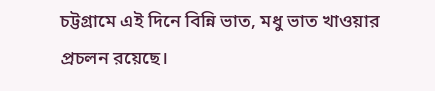চট্টগ্রামে এই দিনে বিন্নি ভাত, মধু ভাত খাওয়ার প্রচলন রয়েছে।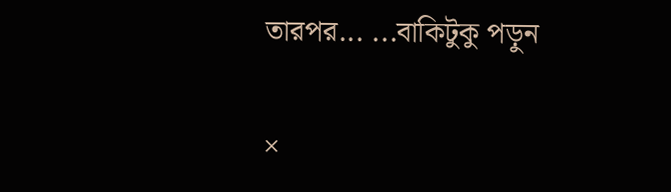তারপর... ...বাকিটুকু পড়ুন

×